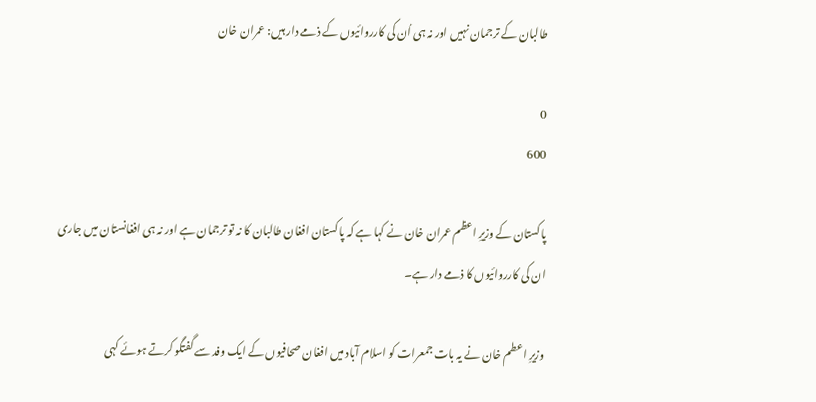طالبان کے ترجمان نہیں اور نہ ہی اُن کی کارروائیوں کے ذمے دار ہیں: عمران خان

0
600

پاکستان کے وزیرِ اعظم عمران خان نے کہا ہے کہ پاکستان افغان طالبان کا نہ تو ترجمان ہے اور نہ ہی افغانستان میں جاری ان کی کارروائیوں کا ذمے دار ہے۔

وزیرِ اعطم خان نے یہ بات جمعرات کو اسلام آباد میں افغان صحافیوں کے ایک وفد سے گفتگو کرتے ہوئے کہی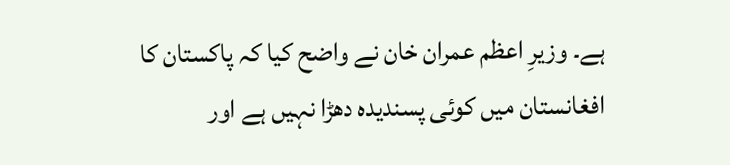ہے۔ وزیرِ اعظم عمران خان نے واضح کیا کہ پاکستان کا افغانستان میں کوئی پسندیدہ دھڑا نہیں ہے اور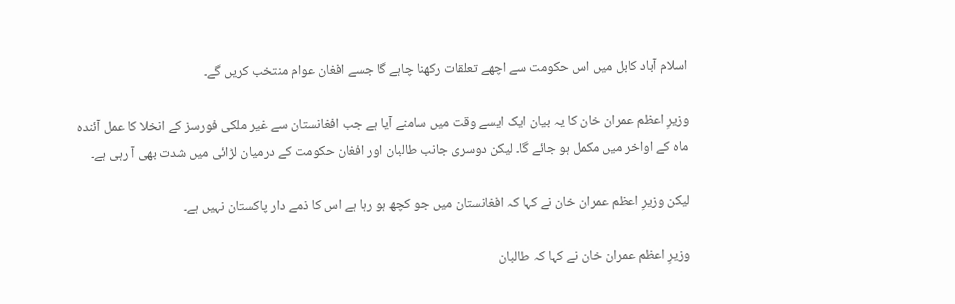اسلام آباد کابل میں اس حکومت سے اچھے تعلقات رکھنا چاہے گا جسے افغان عوام منتخب کریں گے۔

وزیرِ اعظم عمران خان کا یہ بیان ایک ایسے وقت میں سامنے آیا ہے جب افغانستان سے غیر ملکی فورسز کے انخلا کا عمل آئندہ ماہ کے اواخر میں مکمل ہو جائے گا۔ لیکن دوسری جانب طالبان اور افغان حکومت کے درمیان لڑائی میں شدت بھی آ رہی ہے۔

لیکن وزیرِ اعظم عمران خان نے کہا کہ افغانستان میں جو کچھ ہو رہا ہے اس کا ذمے دار پاکستان نہیں ہے۔

وزیرِ اعظم عمران خان نے کہا کہ طالبان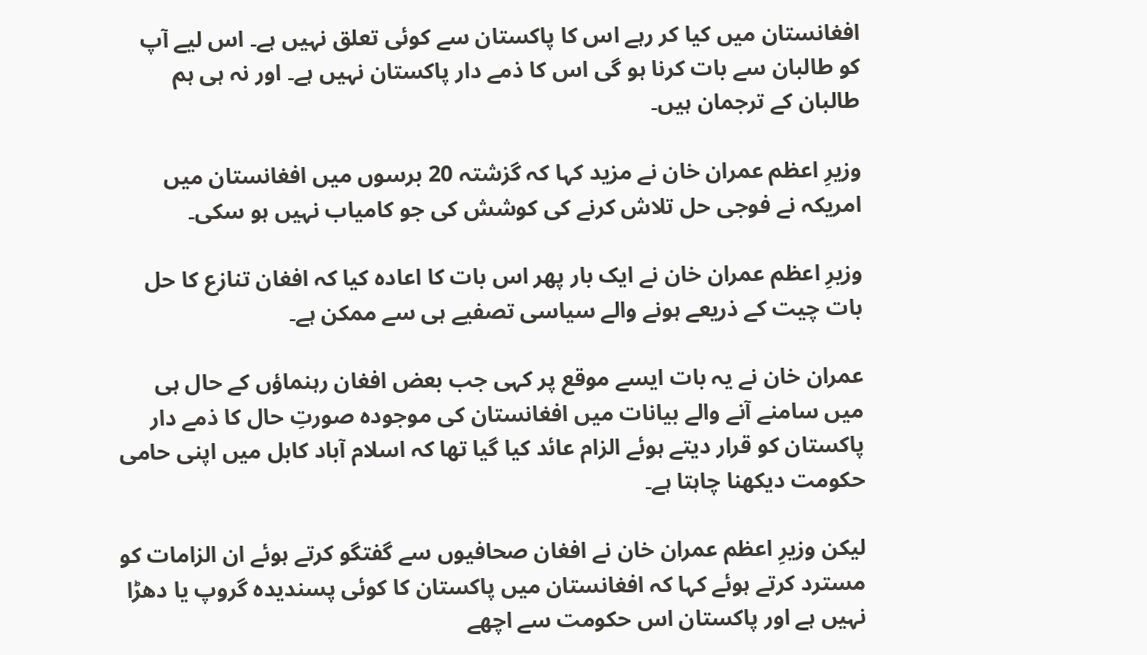افغانستان میں کیا کر رہے اس کا پاکستان سے کوئی تعلق نہیں ہے۔ اس لیے آپ کو طالبان سے بات کرنا ہو گی اس کا ذمے دار پاکستان نہیں ہے۔ اور نہ ہی ہم طالبان کے ترجمان ہیں۔

وزیرِ اعظم عمران خان نے مزید کہا کہ گزشتہ 20 برسوں میں افغانستان میں امریکہ نے فوجی حل تلاش کرنے کی کوشش کی جو کامیاب نہیں ہو سکی۔

وزیرِ اعظم عمران خان نے ایک بار پھر اس بات کا اعادہ کیا کہ افغان تنازع کا حل بات چیت کے ذریعے ہونے والے سیاسی تصفیے ہی سے ممکن ہے۔

عمران خان نے یہ بات ایسے موقع پر کہی جب بعض افغان رہنماؤں کے حال ہی میں سامنے آنے والے بیانات میں افغانستان کی موجودہ صورتِ حال کا ذمے دار پاکستان کو قرار دیتے ہوئے الزام عائد کیا گیا تھا کہ اسلام آباد کابل میں اپنی حامی حکومت دیکھنا چاہتا ہے۔

لیکن وزیرِ اعظم عمران خان نے افغان صحافیوں سے گفتگو کرتے ہوئے ان الزامات کو مسترد کرتے ہوئے کہا کہ افغانستان میں پاکستان کا کوئی پسندیدہ گروپ یا دھڑا نہیں ہے اور پاکستان اس حکومت سے اچھے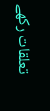تعلقات رکھے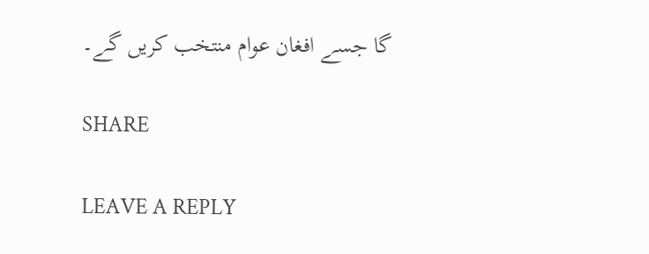گا جسے افغان عوام منتخب کریں گے۔

SHARE

LEAVE A REPLY